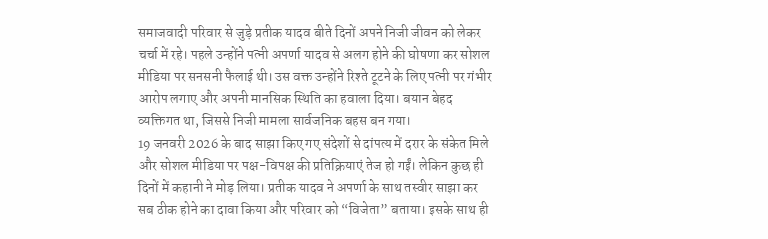समाजवादी परिवार से जुड़े प्रतीक यादव बीते दिनों अपने निजी जीवन को लेकर चर्चा में रहे। पहले उन्होंने पत्नी अपर्णा यादव से अलग होने की घोषणा कर सोशल मीडिया पर सनसनी फैलाई थी। उस वक्त उन्होंने रिश्ते टूटने के लिए पत्नी पर गंभीर आरोप लगाए और अपनी मानसिक स्थिति का हवाला दिया। बयान बेहद व्यक्तिगत था, जिससे निजी मामला सार्वजनिक बहस बन गया।
19 जनवरी 2026 के बाद साझा किए गए संदेशों से दांपत्य में दरार के संकेत मिले और सोशल मीडिया पर पक्ष-विपक्ष की प्रतिक्रियाएं तेज हो गईं। लेकिन कुछ ही दिनों में कहानी ने मोड़ लिया। प्रतीक यादव ने अपर्णा के साथ तस्वीर साझा कर सब ठीक होने का दावा किया और परिवार को “विजेता” बताया। इसके साथ ही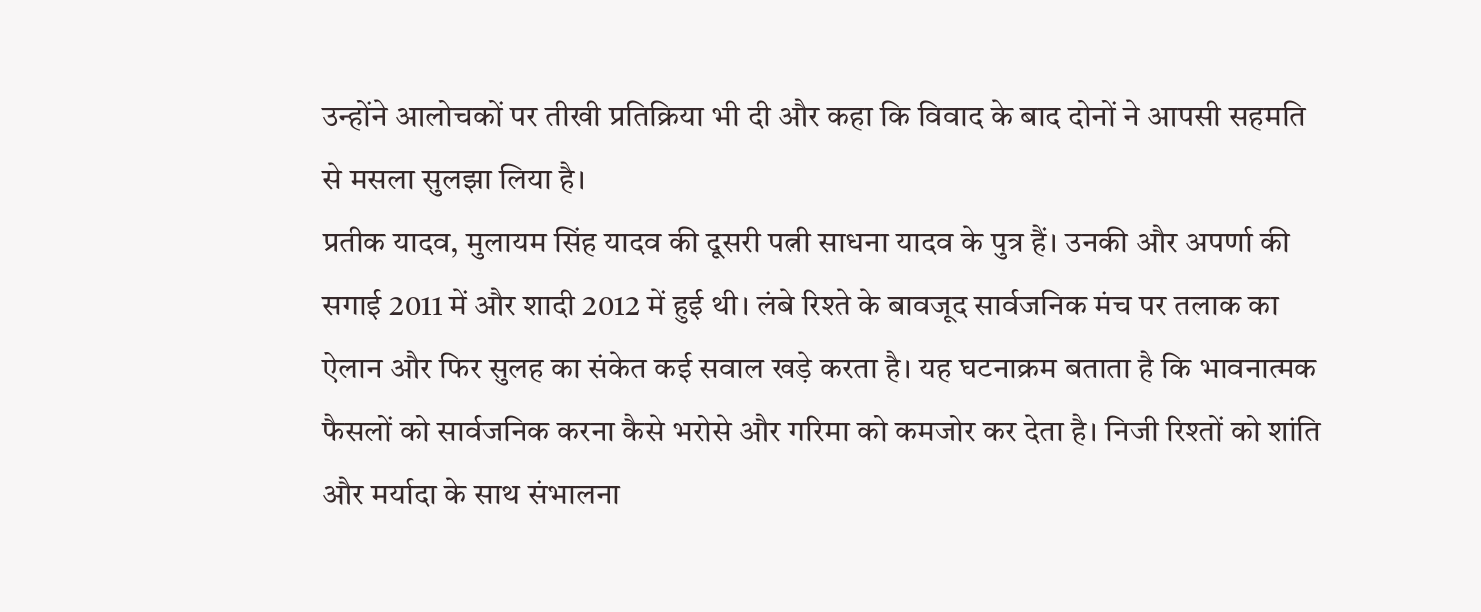उन्होंने आलोचकों पर तीखी प्रतिक्रिया भी दी और कहा कि विवाद के बाद दोनों ने आपसी सहमति से मसला सुलझा लिया है।
प्रतीक यादव, मुलायम सिंह यादव की दूसरी पत्नी साधना यादव के पुत्र हैं। उनकी और अपर्णा की सगाई 2011 में और शादी 2012 में हुई थी। लंबे रिश्ते के बावजूद सार्वजनिक मंच पर तलाक का ऐलान और फिर सुलह का संकेत कई सवाल खड़े करता है। यह घटनाक्रम बताता है कि भावनात्मक फैसलों को सार्वजनिक करना कैसे भरोसे और गरिमा को कमजोर कर देता है। निजी रिश्तों को शांति और मर्यादा के साथ संभालना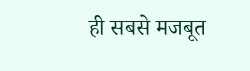ही सबसे मजबूत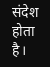संदेश होता है।